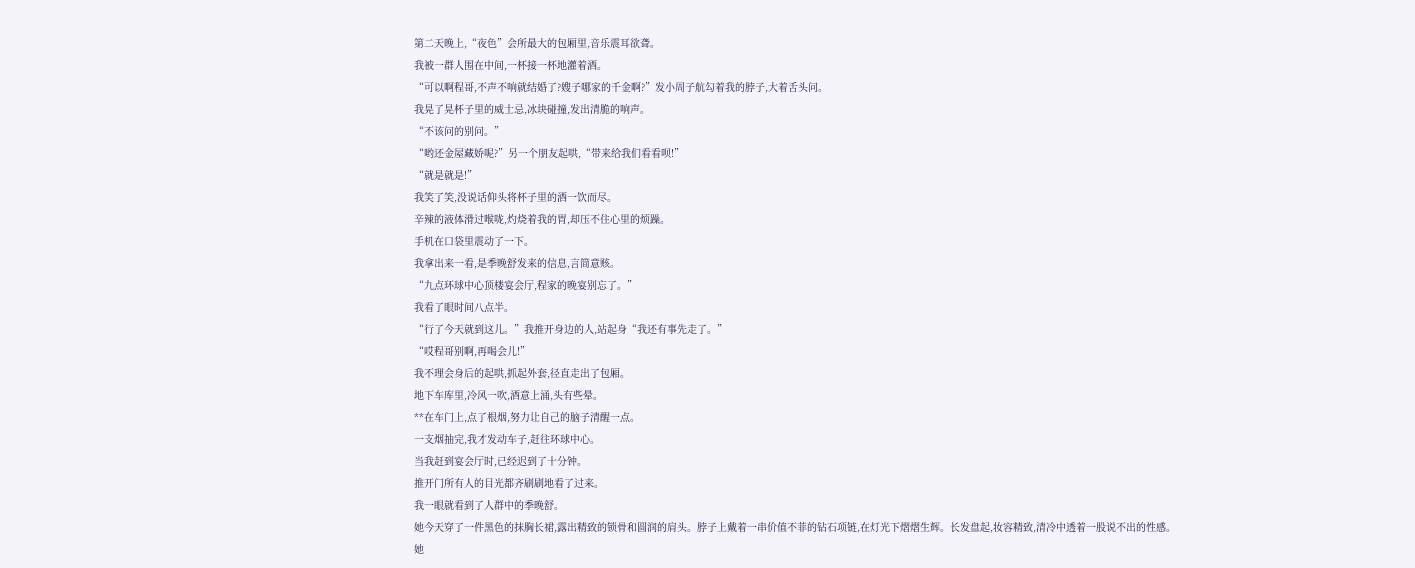第二天晚上,“夜色”会所最大的包厢里,音乐震耳欲聋。
我被一群人围在中间,一杯接一杯地灌着酒。
“可以啊程哥,不声不响就结婚了?嫂子哪家的千金啊?”发小周子航勾着我的脖子,大着舌头问。
我晃了晃杯子里的威士忌,冰块碰撞,发出清脆的响声。
“不该问的别问。”
“哟还金屋藏娇呢?”另一个朋友起哄,“带来给我们看看呗!”
“就是就是!”
我笑了笑,没说话仰头将杯子里的酒一饮而尽。
辛辣的液体滑过喉咙,灼烧着我的胃,却压不住心里的烦躁。
手机在口袋里震动了一下。
我拿出来一看,是季晚舒发来的信息,言简意赅。
“九点环球中心顶楼宴会厅,程家的晚宴别忘了。”
我看了眼时间八点半。
“行了今天就到这儿。”我推开身边的人,站起身“我还有事先走了。”
“哎程哥别啊,再喝会儿!”
我不理会身后的起哄,抓起外套,径直走出了包厢。
地下车库里,冷风一吹,酒意上涌,头有些晕。
**在车门上,点了根烟,努力让自己的脑子清醒一点。
一支烟抽完,我才发动车子,赶往环球中心。
当我赶到宴会厅时,已经迟到了十分钟。
推开门所有人的目光都齐刷刷地看了过来。
我一眼就看到了人群中的季晚舒。
她今天穿了一件黑色的抹胸长裙,露出精致的锁骨和圆润的肩头。脖子上戴着一串价值不菲的钻石项链,在灯光下熠熠生辉。长发盘起,妆容精致,清冷中透着一股说不出的性感。
她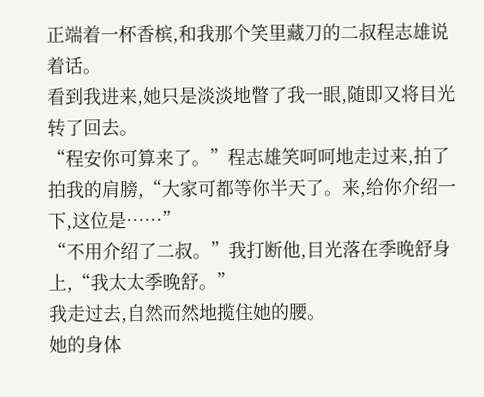正端着一杯香槟,和我那个笑里藏刀的二叔程志雄说着话。
看到我进来,她只是淡淡地瞥了我一眼,随即又将目光转了回去。
“程安你可算来了。”程志雄笑呵呵地走过来,拍了拍我的肩膀,“大家可都等你半天了。来,给你介绍一下,这位是……”
“不用介绍了二叔。”我打断他,目光落在季晚舒身上,“我太太季晚舒。”
我走过去,自然而然地揽住她的腰。
她的身体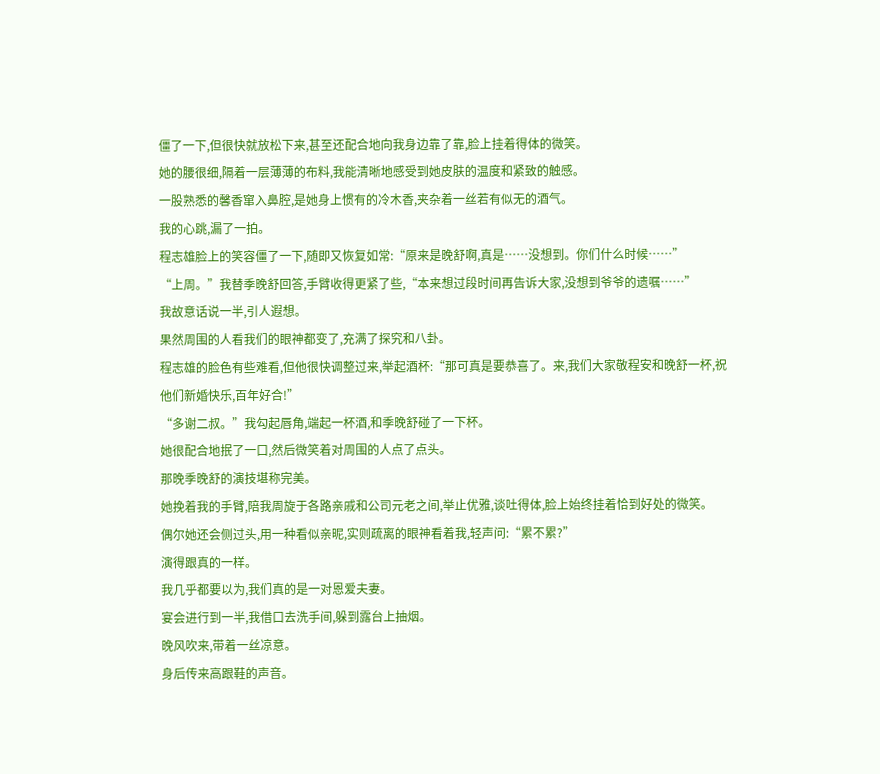僵了一下,但很快就放松下来,甚至还配合地向我身边靠了靠,脸上挂着得体的微笑。
她的腰很细,隔着一层薄薄的布料,我能清晰地感受到她皮肤的温度和紧致的触感。
一股熟悉的馨香窜入鼻腔,是她身上惯有的冷木香,夹杂着一丝若有似无的酒气。
我的心跳,漏了一拍。
程志雄脸上的笑容僵了一下,随即又恢复如常:“原来是晚舒啊,真是……没想到。你们什么时候……”
“上周。”我替季晚舒回答,手臂收得更紧了些,“本来想过段时间再告诉大家,没想到爷爷的遗嘱……”
我故意话说一半,引人遐想。
果然周围的人看我们的眼神都变了,充满了探究和八卦。
程志雄的脸色有些难看,但他很快调整过来,举起酒杯:“那可真是要恭喜了。来,我们大家敬程安和晚舒一杯,祝他们新婚快乐,百年好合!”
“多谢二叔。”我勾起唇角,端起一杯酒,和季晚舒碰了一下杯。
她很配合地抿了一口,然后微笑着对周围的人点了点头。
那晚季晚舒的演技堪称完美。
她挽着我的手臂,陪我周旋于各路亲戚和公司元老之间,举止优雅,谈吐得体,脸上始终挂着恰到好处的微笑。
偶尔她还会侧过头,用一种看似亲昵,实则疏离的眼神看着我,轻声问:“累不累?”
演得跟真的一样。
我几乎都要以为,我们真的是一对恩爱夫妻。
宴会进行到一半,我借口去洗手间,躲到露台上抽烟。
晚风吹来,带着一丝凉意。
身后传来高跟鞋的声音。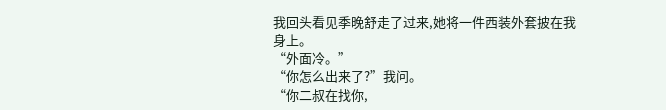我回头看见季晚舒走了过来,她将一件西装外套披在我身上。
“外面冷。”
“你怎么出来了?”我问。
“你二叔在找你,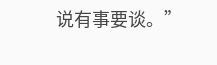说有事要谈。”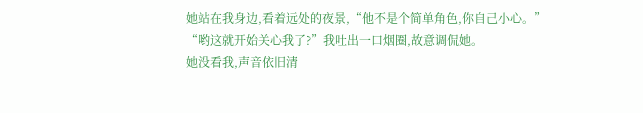她站在我身边,看着远处的夜景,“他不是个简单角色,你自己小心。”
“哟这就开始关心我了?”我吐出一口烟圈,故意调侃她。
她没看我,声音依旧清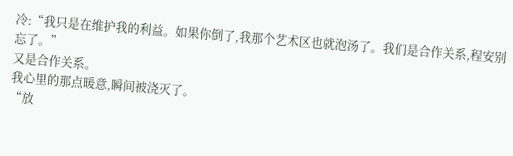冷:“我只是在维护我的利益。如果你倒了,我那个艺术区也就泡汤了。我们是合作关系,程安别忘了。”
又是合作关系。
我心里的那点暖意,瞬间被浇灭了。
“放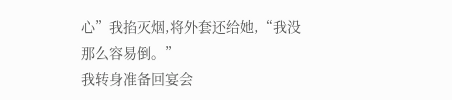心”我掐灭烟,将外套还给她,“我没那么容易倒。”
我转身准备回宴会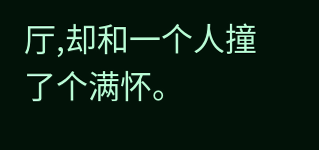厅,却和一个人撞了个满怀。